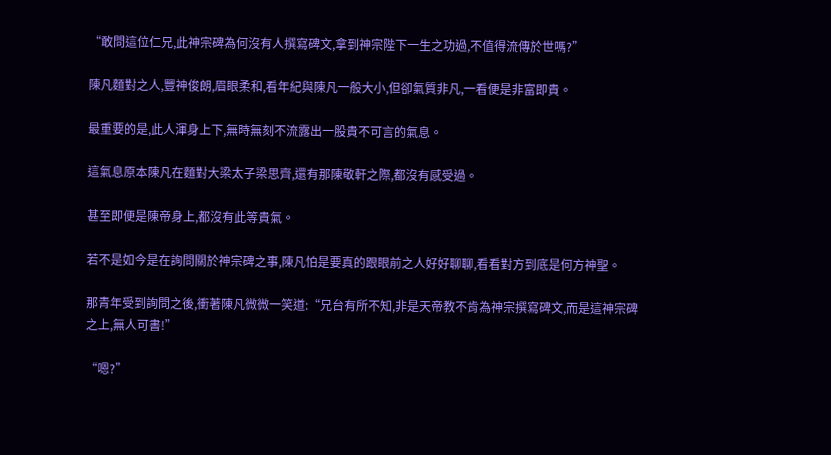“敢問這位仁兄,此神宗碑為何沒有人撰寫碑文,拿到神宗陛下一生之功過,不值得流傳於世嗎?”

陳凡麵對之人,豐神俊朗,眉眼柔和,看年紀與陳凡一般大小,但卻氣質非凡,一看便是非富即貴。

最重要的是,此人渾身上下,無時無刻不流露出一股貴不可言的氣息。

這氣息原本陳凡在麵對大梁太子梁思齊,還有那陳敬軒之際,都沒有感受過。

甚至即便是陳帝身上,都沒有此等貴氣。

若不是如今是在詢問關於神宗碑之事,陳凡怕是要真的跟眼前之人好好聊聊,看看對方到底是何方神聖。

那青年受到詢問之後,衝著陳凡微微一笑道:“兄台有所不知,非是天帝教不肯為神宗撰寫碑文,而是這神宗碑之上,無人可書!”

“嗯?”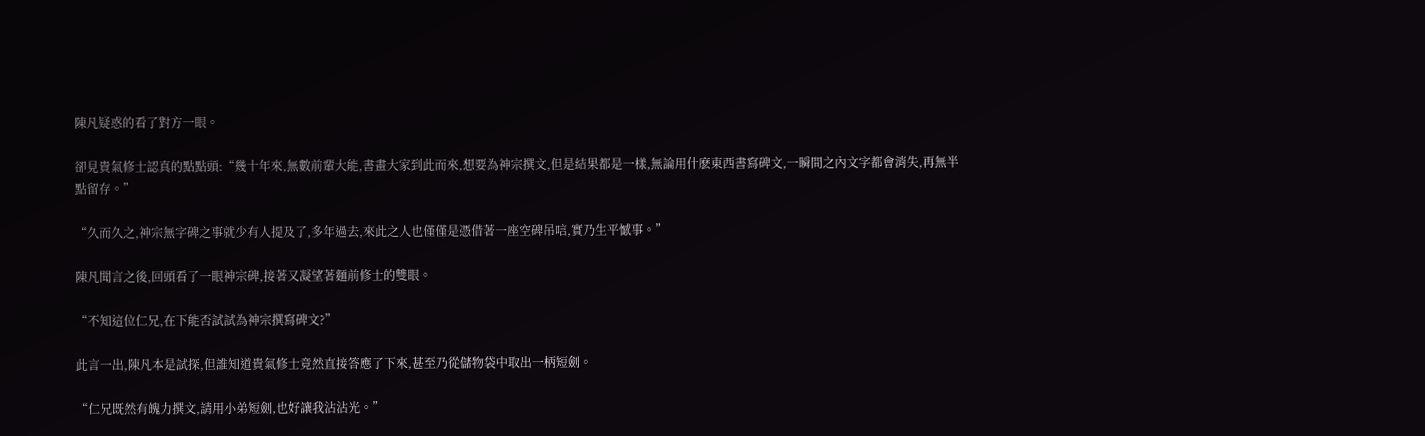陳凡疑惑的看了對方一眼。

卻見貴氣修士認真的點點頭:“幾十年來,無數前輩大能,書畫大家到此而來,想要為神宗撰文,但是結果都是一樣,無論用什麽東西書寫碑文,一瞬間之內文字都會消失,再無半點留存。”

“久而久之,神宗無字碑之事就少有人提及了,多年過去,來此之人也僅僅是憑借著一座空碑吊唁,實乃生平憾事。”

陳凡聞言之後,回頭看了一眼神宗碑,接著又凝望著麵前修士的雙眼。

“不知這位仁兄,在下能否試試為神宗撰寫碑文?”

此言一出,陳凡本是試探,但誰知道貴氣修士竟然直接答應了下來,甚至乃從儲物袋中取出一柄短劍。

“仁兄既然有魄力撰文,請用小弟短劍,也好讓我沾沾光。”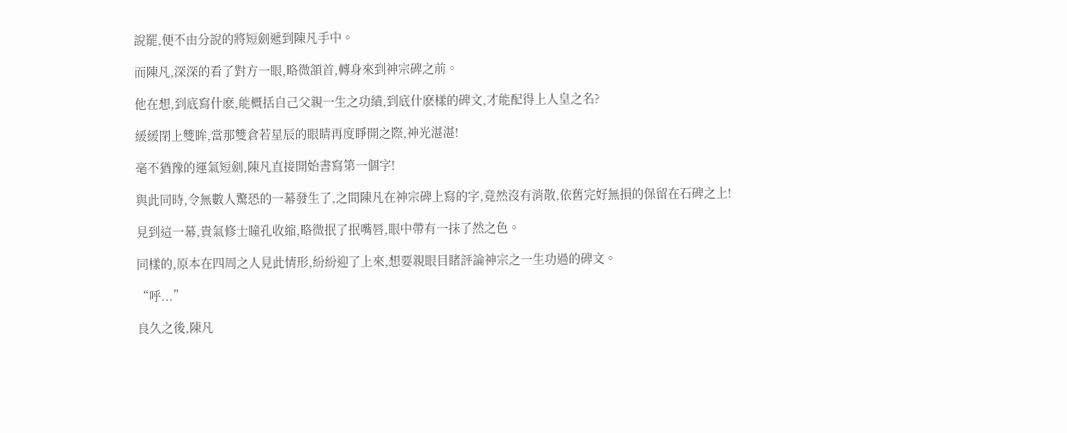說罷,便不由分說的將短劍遞到陳凡手中。

而陳凡,深深的看了對方一眼,略微頷首,轉身來到神宗碑之前。

他在想,到底寫什麽,能概括自己父親一生之功績,到底什麽樣的碑文,才能配得上人皇之名?

緩緩閉上雙眸,當那雙倉若星辰的眼睛再度睜開之際,神光湛湛!

毫不猶豫的運氣短劍,陳凡直接開始書寫第一個字!

與此同時,令無數人驚恐的一幕發生了,之間陳凡在神宗碑上寫的字,竟然沒有消散,依舊完好無損的保留在石碑之上!

見到這一幕,貴氣修士瞳孔收縮,略微抿了抿嘴唇,眼中帶有一抹了然之色。

同樣的,原本在四周之人見此情形,紛紛迎了上來,想要親眼目睹評論神宗之一生功過的碑文。

“呼...”

良久之後,陳凡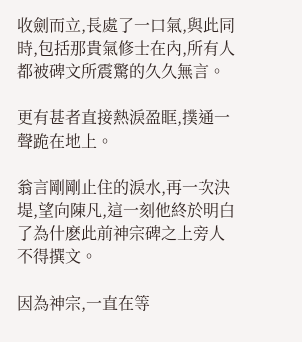收劍而立,長處了一口氣,與此同時,包括那貴氣修士在內,所有人都被碑文所震驚的久久無言。

更有甚者直接熱淚盈眶,撲通一聲跪在地上。

翁言剛剛止住的淚水,再一次決堤,望向陳凡,這一刻他終於明白了為什麽此前神宗碑之上旁人不得撰文。

因為神宗,一直在等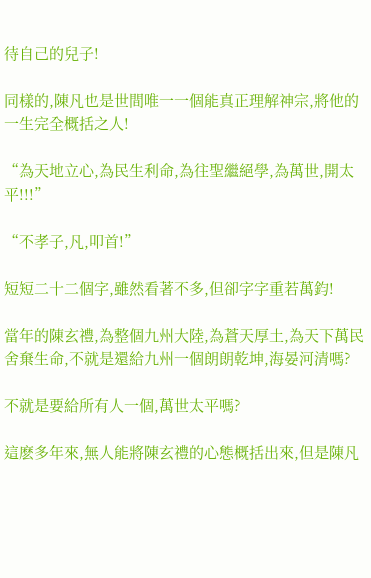待自己的兒子!

同樣的,陳凡也是世間唯一一個能真正理解神宗,將他的一生完全概括之人!

“為天地立心,為民生利命,為往聖繼絕學,為萬世,開太平!!!”

“不孝子,凡,叩首!”

短短二十二個字,雖然看著不多,但卻字字重若萬鈞!

當年的陳玄禮,為整個九州大陸,為蒼天厚土,為天下萬民舍棄生命,不就是還給九州一個朗朗乾坤,海晏河清嗎?

不就是要給所有人一個,萬世太平嗎?

這麽多年來,無人能將陳玄禮的心態概括出來,但是陳凡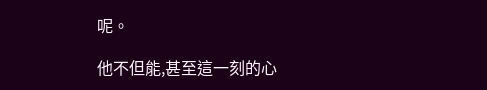呢。

他不但能,甚至這一刻的心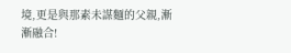境,更是與那素未謀麵的父親,漸漸融合!